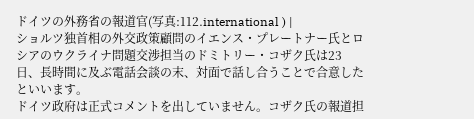ドイツの外務省の報道官(写真:112.international ) |
ショルツ独首相の外交政策顧問のイエンス・プレートナー氏とロシアのウクライナ問題交渉担当のドミトリー・コザク氏は23日、長時間に及ぶ電話会談の末、対面で話し合うことで合意したといいます。
ドイツ政府は正式コメントを出していません。コザク氏の報道担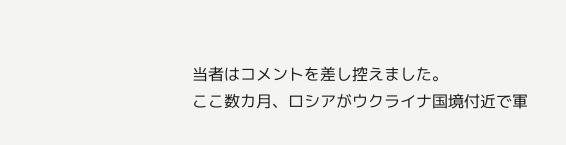当者はコメントを差し控えました。
ここ数カ月、ロシアがウクライナ国境付近で軍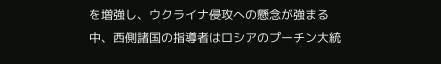を増強し、ウクライナ侵攻への懸念が強まる中、西側諸国の指導者はロシアのプーチン大統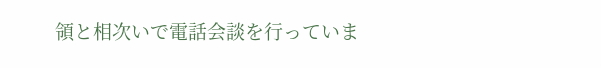領と相次いで電話会談を行っていま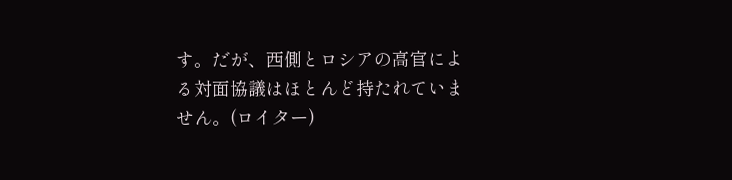す。だが、西側とロシアの高官による対面協議はほとんど持たれていません。(ロイター)